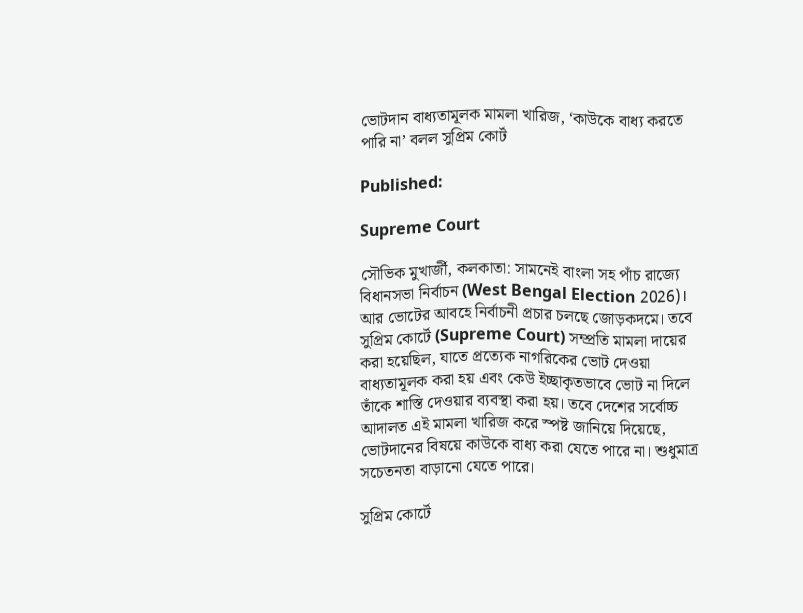ভোটদান বাধ্যতামূলক মামলা খারিজ, ‘কাউকে বাধ্য করতে পারি না’ বলল সুপ্রিম কোর্ট

Published:

Supreme Court

সৌভিক মুখার্জী, কলকাতা: সামনেই বাংলা সহ পাঁচ রাজ্যে বিধানসভা নির্বাচন (West Bengal Election 2026)। আর ভোটের আবহে নির্বাচনী প্রচার চলছে জোড়কদমে। তবে সুপ্রিম কোর্টে (Supreme Court) সম্প্রতি মামলা দায়ের করা হয়েছিল, যাতে প্রত্যেক নাগরিকের ভোট দেওয়া বাধ্যতামূলক করা হয় এবং কেউ ইচ্ছাকৃতভাবে ভোট না দিলে তাঁকে শাস্তি দেওয়ার ব্যবস্থা করা হয়। তবে দেশের সর্বোচ্চ আদালত এই মামলা খারিজ করে স্পষ্ট জানিয়ে দিয়েছে, ভোটদানের বিষয়ে কাউকে বাধ্য করা যেতে পারে না। শুধুমাত্র সচেতনতা বাড়ানো যেতে পারে।

সুপ্রিম কোর্টে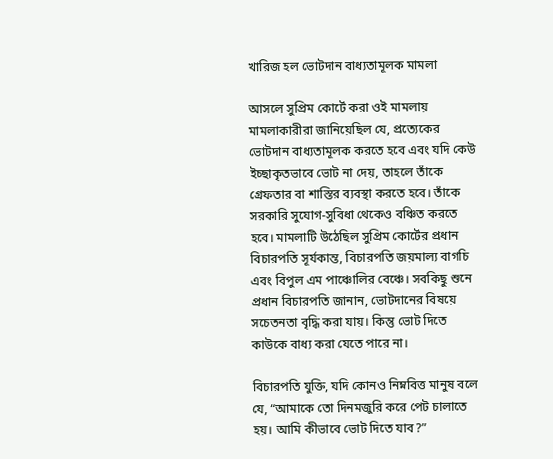খারিজ হল ভোটদান বাধ্যতামূলক মামলা

আসলে সুপ্রিম কোর্টে করা ওই মামলায় মামলাকারীরা জানিয়েছিল যে, প্রত্যেকের ভোটদান বাধ্যতামূলক করতে হবে এবং যদি কেউ ইচ্ছাকৃতভাবে ভোট না দেয়, তাহলে তাঁকে গ্রেফতার বা শাস্তির ব্যবস্থা করতে হবে। তাঁকে সরকারি সুযোগ-সুবিধা থেকেও বঞ্চিত করতে হবে। মামলাটি উঠেছিল সুপ্রিম কোর্টের প্রধান বিচারপতি সূর্যকান্ত, বিচারপতি জয়মাল্য বাগচি এবং বিপুল এম পাঞ্চোলির বেঞ্চে। সবকিছু শুনে প্রধান বিচারপতি জানান, ভোটদানের বিষয়ে সচেতনতা বৃদ্ধি করা যায়। কিন্তু ভোট দিতে কাউকে বাধ্য করা যেতে পারে না।

বিচারপতি যুক্তি, যদি কোনও নিম্নবিত্ত মানুষ বলে যে, “আমাকে তো দিনমজুরি করে পেট চালাতে হয়। আমি কীভাবে ভোট দিতে যাব?”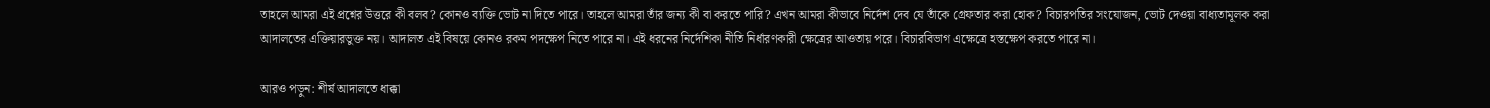তাহলে আমরা এই প্রশ্নের উত্তরে কী বলব? কোনও ব্যক্তি ভোট না দিতে পারে। তাহলে আমরা তাঁর জন্য কী বা করতে পারি? এখন আমরা কীভাবে নির্দেশ দেব যে তাঁকে গ্রেফতার করা হোক? বিচারপতির সংযোজন, ভোট দেওয়া বাধ্যতামূলক করা আদালতের এক্তিয়ারভুক্ত নয়। আদালত এই বিষয়ে কোনও রকম পদক্ষেপ নিতে পারে না। এই ধরনের নির্দেশিকা নীতি নির্ধারণকারী ক্ষেত্রের আওতায় পরে। বিচারবিভাগ এক্ষেত্রে হস্তক্ষেপ করতে পারে না।

আরও পড়ুন: শীর্ষ আদালতে ধাক্কা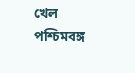খেল পশ্চিমবঙ্গ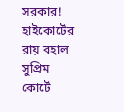সরকার! হাইকোর্টের রায় বহাল সুপ্রিম কোর্টে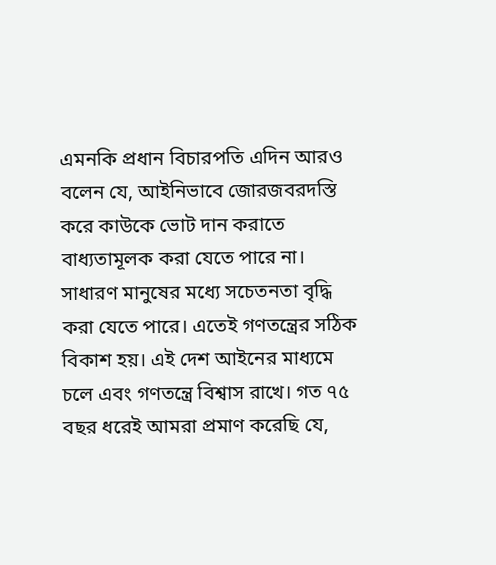এমনকি প্রধান বিচারপতি এদিন আরও বলেন যে, আইনিভাবে জোরজবরদস্তি করে কাউকে ভোট দান করাতে বাধ্যতামূলক করা যেতে পারে না। সাধারণ মানুষের মধ্যে সচেতনতা বৃদ্ধি করা যেতে পারে। এতেই গণতন্ত্রের সঠিক বিকাশ হয়। এই দেশ আইনের মাধ্যমে চলে এবং গণতন্ত্রে বিশ্বাস রাখে। গত ৭৫ বছর ধরেই আমরা প্রমাণ করেছি যে,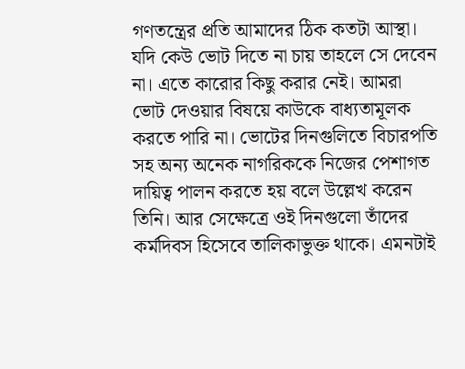গণতন্ত্রের প্রতি আমাদের ঠিক কতটা আস্থা। যদি কেউ ভোট দিতে না চায় তাহলে সে দেবেন না। এতে কারোর কিছু করার নেই। আমরা ভোট দেওয়ার বিষয়ে কাউকে বাধ্যতামূলক করতে পারি না। ভোটের দিনগুলিতে বিচারপতি সহ অন্য অনেক নাগরিককে নিজের পেশাগত দায়িত্ব পালন করতে হয় বলে উল্লেখ করেন তিনি। আর সেক্ষেত্রে ওই দিনগুলো তাঁদের কর্মদিবস হিসেবে তালিকাভুক্ত থাকে। এমনটাই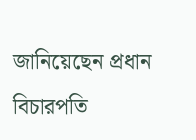জানিয়েছেন প্রধান বিচারপতি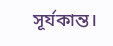সূর্যকান্ত।